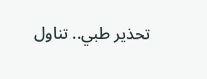تحذير طبي.. تناول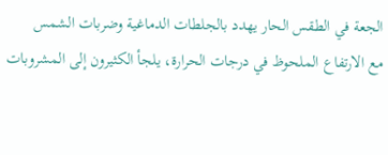الجعة في الطقس الحار يهدد بالجلطات الدماغية وضربات الشمس
مع الارتفاع الملحوظ في درجات الحرارة، يلجأ الكثيرون إلى المشروبات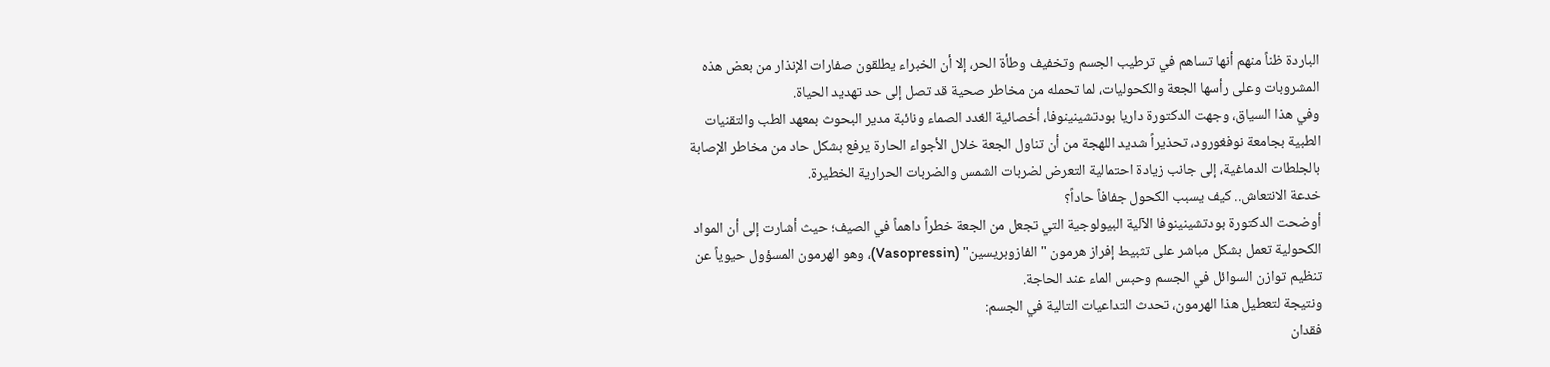الباردة ظناً منهم أنها تساهم في ترطيب الجسم وتخفيف وطأة الحر، إلا أن الخبراء يطلقون صفارات الإنذار من بعض هذه المشروبات وعلى رأسها الجعة والكحوليات، لما تحمله من مخاطر صحية قد تصل إلى حد تهديد الحياة.
وفي هذا السياق، وجهت الدكتورة داريا بودتشينينوفا، أخصائية الغدد الصماء ونائبة مدير البحوث بمعهد الطب والتقنيات الطبية بجامعة نوفغورود، تحذيراً شديد اللهجة من أن تناول الجعة خلال الأجواء الحارة يرفع بشكل حاد من مخاطر الإصابة بالجلطات الدماغية، إلى جانب زيادة احتمالية التعرض لضربات الشمس والضربات الحرارية الخطيرة.
خدعة الانتعاش.. كيف يسبب الكحول جفافاً حاداً؟
أوضحت الدكتورة بودتشينينوفا الآلية البيولوجية التي تجعل من الجعة خطراً داهماً في الصيف؛ حيث أشارت إلى أن المواد الكحولية تعمل بشكل مباشر على تثبيط إفراز هرمون "الفازوبريسين" (Vasopressin)، وهو الهرمون المسؤول حيوياً عن تنظيم توازن السوائل في الجسم وحبس الماء عند الحاجة.
ونتيجة لتعطيل هذا الهرمون، تحدث التداعيات التالية في الجسم:
فقدان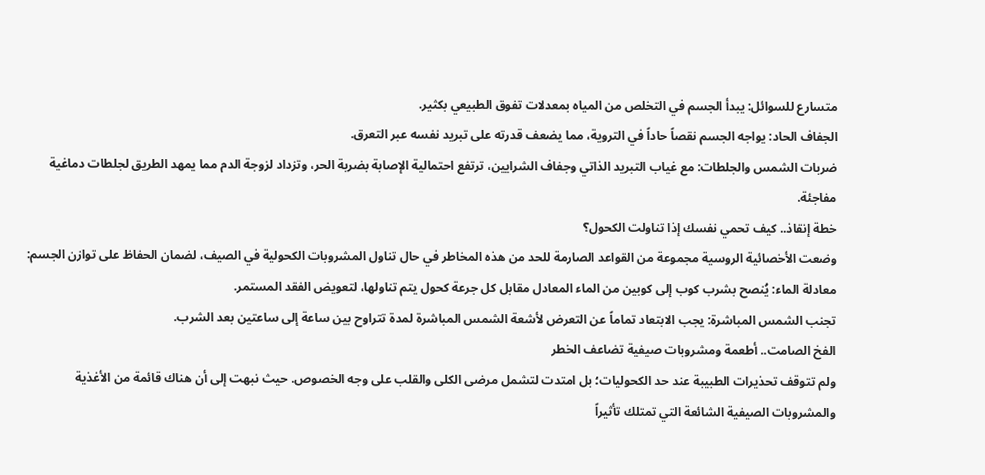متسارع للسوائل: يبدأ الجسم في التخلص من المياه بمعدلات تفوق الطبيعي بكثير.
الجفاف الحاد: يواجه الجسم نقصاً حاداً في التروية، مما يضعف قدرته على تبريد نفسه عبر التعرق.
ضربات الشمس والجلطات: مع غياب التبريد الذاتي وجفاف الشرايين، ترتفع احتمالية الإصابة بضربة الحر، وتزداد لزوجة الدم مما يمهد الطريق لجلطات دماغية مفاجئة.
خطة إنقاذ.. كيف تحمي نفسك إذا تناولت الكحول؟
وضعت الأخصائية الروسية مجموعة من القواعد الصارمة للحد من هذه المخاطر في حال تناول المشروبات الكحولية في الصيف، لضمان الحفاظ على توازن الجسم:
معادلة الماء: يُنصح بشرب كوب إلى كوبين من الماء المعادل مقابل كل جرعة كحول يتم تناولها، لتعويض الفقد المستمر.
تجنب الشمس المباشرة: يجب الابتعاد تماماً عن التعرض لأشعة الشمس المباشرة لمدة تتراوح بين ساعة إلى ساعتين بعد الشرب.
الفخ الصامت.. أطعمة ومشروبات صيفية تضاعف الخطر
ولم تتوقف تحذيرات الطبيبة عند حد الكحوليات؛ بل امتدت لتشمل مرضى الكلى والقلب على وجه الخصوص. حيث نبهت إلى أن هناك قائمة من الأغذية والمشروبات الصيفية الشائعة التي تمتلك تأثيراً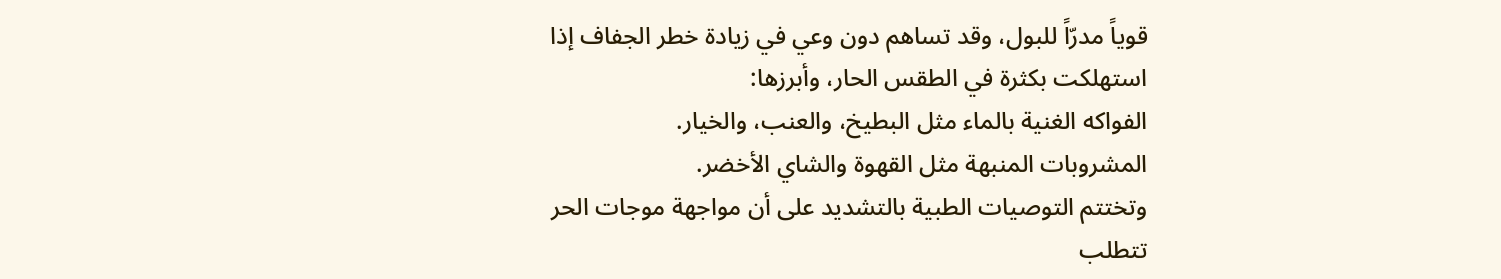قوياً مدرّاً للبول، وقد تساهم دون وعي في زيادة خطر الجفاف إذا استهلكت بكثرة في الطقس الحار، وأبرزها:
الفواكه الغنية بالماء مثل البطيخ، والعنب، والخيار.
المشروبات المنبهة مثل القهوة والشاي الأخضر.
وتختتم التوصيات الطبية بالتشديد على أن مواجهة موجات الحر تتطلب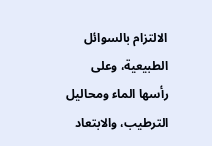الالتزام بالسوائل الطبيعية، وعلى رأسها الماء ومحاليل الترطيب، والابتعاد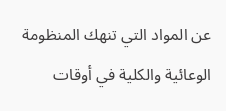عن المواد التي تنهك المنظومة الوعائية والكلية في أوقات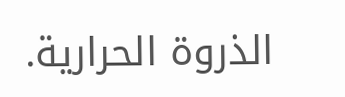الذروة الحرارية.